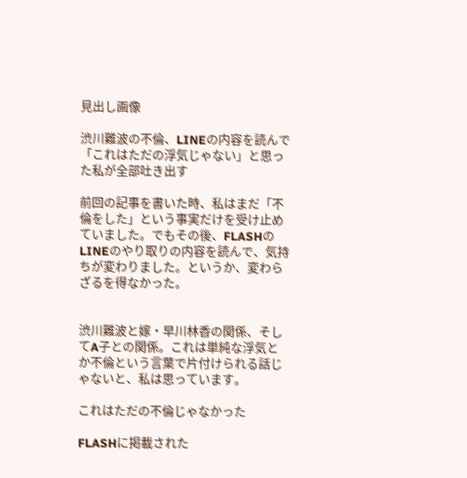見出し画像

渋川難波の不倫、LINEの内容を読んで「これはただの浮気じゃない」と思った私が全部吐き出す

前回の記事を書いた時、私はまだ「不倫をした」という事実だけを受け止めていました。でもその後、FLASHのLINEのやり取りの内容を読んで、気持ちが変わりました。というか、変わらざるを得なかった。


渋川難波と嫁・早川林香の関係、そしてA子との関係。これは単純な浮気とか不倫という言葉で片付けられる話じゃないと、私は思っています。

これはただの不倫じゃなかった

FLASHに掲載された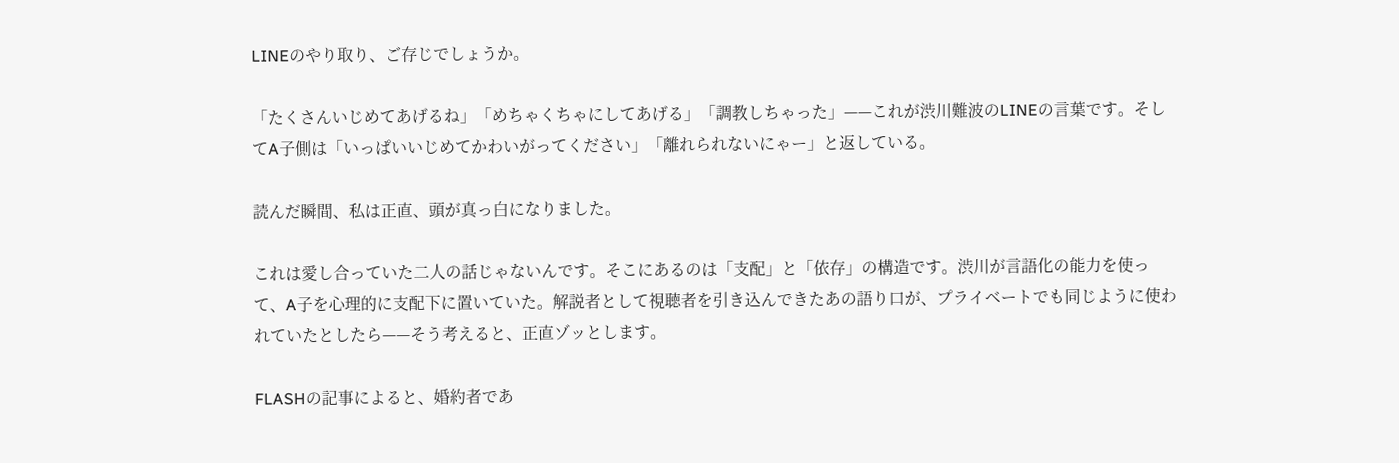LINEのやり取り、ご存じでしょうか。

「たくさんいじめてあげるね」「めちゃくちゃにしてあげる」「調教しちゃった」——これが渋川難波のLINEの言葉です。そしてA子側は「いっぱいいじめてかわいがってください」「離れられないにゃー」と返している。

読んだ瞬間、私は正直、頭が真っ白になりました。

これは愛し合っていた二人の話じゃないんです。そこにあるのは「支配」と「依存」の構造です。渋川が言語化の能力を使って、A子を心理的に支配下に置いていた。解説者として視聴者を引き込んできたあの語り口が、プライベートでも同じように使われていたとしたら——そう考えると、正直ゾッとします。

FLASHの記事によると、婚約者であ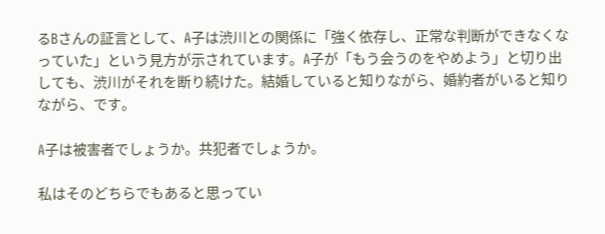るBさんの証言として、A子は渋川との関係に「強く依存し、正常な判断ができなくなっていた」という見方が示されています。A子が「もう会うのをやめよう」と切り出しても、渋川がそれを断り続けた。結婚していると知りながら、婚約者がいると知りながら、です。

A子は被害者でしょうか。共犯者でしょうか。

私はそのどちらでもあると思ってい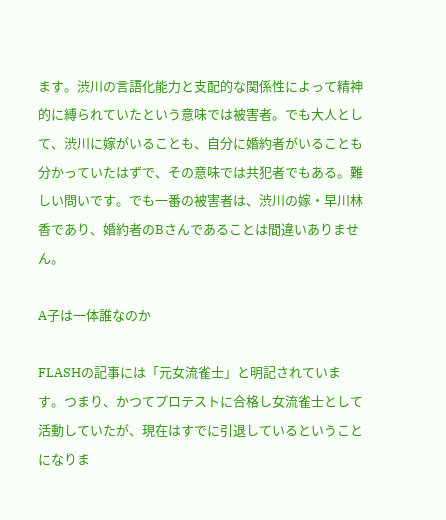ます。渋川の言語化能力と支配的な関係性によって精神的に縛られていたという意味では被害者。でも大人として、渋川に嫁がいることも、自分に婚約者がいることも分かっていたはずで、その意味では共犯者でもある。難しい問いです。でも一番の被害者は、渋川の嫁・早川林香であり、婚約者のBさんであることは間違いありません。

A子は一体誰なのか

FLASHの記事には「元女流雀士」と明記されています。つまり、かつてプロテストに合格し女流雀士として活動していたが、現在はすでに引退しているということになりま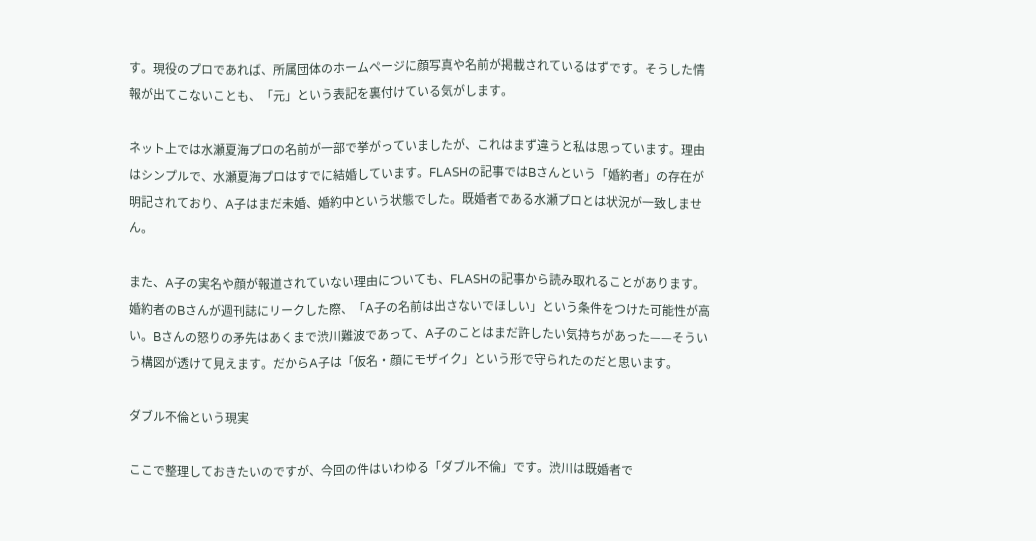す。現役のプロであれば、所属団体のホームページに顔写真や名前が掲載されているはずです。そうした情報が出てこないことも、「元」という表記を裏付けている気がします。

ネット上では水瀬夏海プロの名前が一部で挙がっていましたが、これはまず違うと私は思っています。理由はシンプルで、水瀬夏海プロはすでに結婚しています。FLASHの記事ではBさんという「婚約者」の存在が明記されており、A子はまだ未婚、婚約中という状態でした。既婚者である水瀬プロとは状況が一致しません。

また、A子の実名や顔が報道されていない理由についても、FLASHの記事から読み取れることがあります。婚約者のBさんが週刊誌にリークした際、「A子の名前は出さないでほしい」という条件をつけた可能性が高い。Bさんの怒りの矛先はあくまで渋川難波であって、A子のことはまだ許したい気持ちがあった——そういう構図が透けて見えます。だからA子は「仮名・顔にモザイク」という形で守られたのだと思います。

ダブル不倫という現実

ここで整理しておきたいのですが、今回の件はいわゆる「ダブル不倫」です。渋川は既婚者で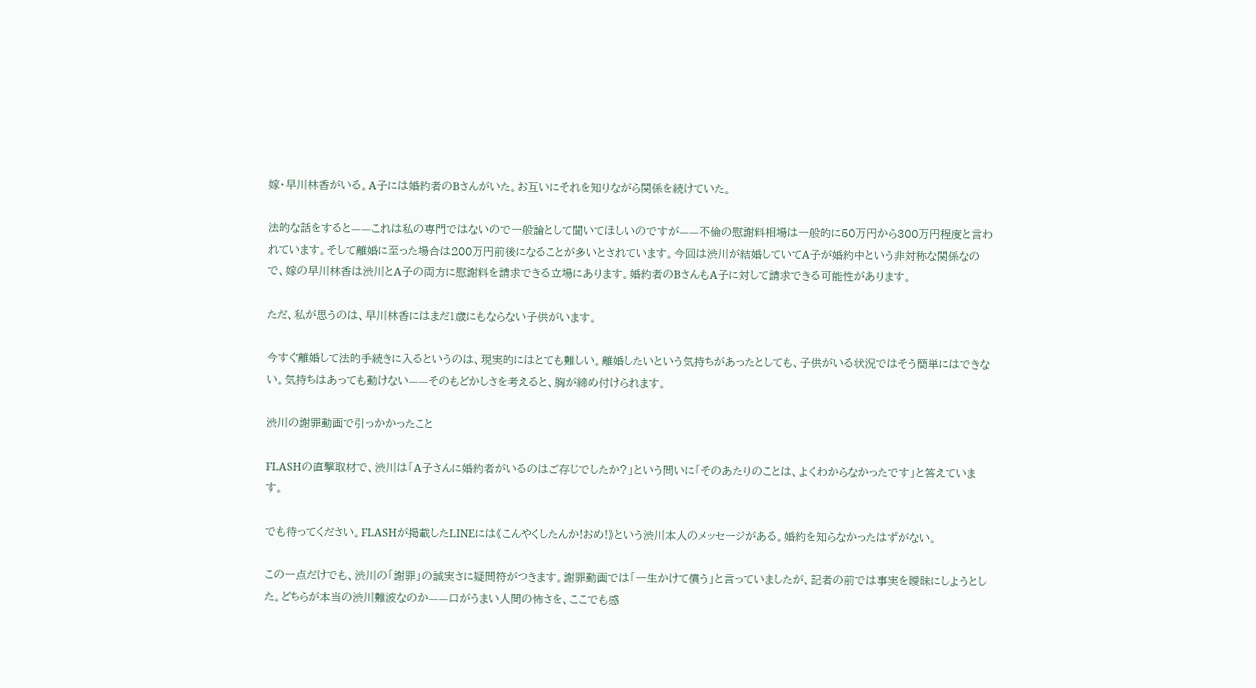嫁・早川林香がいる。A子には婚約者のBさんがいた。お互いにそれを知りながら関係を続けていた。

法的な話をすると——これは私の専門ではないので一般論として聞いてほしいのですが——不倫の慰謝料相場は一般的に50万円から300万円程度と言われています。そして離婚に至った場合は200万円前後になることが多いとされています。今回は渋川が結婚していてA子が婚約中という非対称な関係なので、嫁の早川林香は渋川とA子の両方に慰謝料を請求できる立場にあります。婚約者のBさんもA子に対して請求できる可能性があります。

ただ、私が思うのは、早川林香にはまだ1歳にもならない子供がいます。

今すぐ離婚して法的手続きに入るというのは、現実的にはとても難しい。離婚したいという気持ちがあったとしても、子供がいる状況ではそう簡単にはできない。気持ちはあっても動けない——そのもどかしさを考えると、胸が締め付けられます。

渋川の謝罪動画で引っかかったこと

FLASHの直撃取材で、渋川は「A子さんに婚約者がいるのはご存じでしたか?」という問いに「そのあたりのことは、よくわからなかったです」と答えています。

でも待ってください。FLASHが掲載したLINEには《こんやくしたんか!おめ!》という渋川本人のメッセージがある。婚約を知らなかったはずがない。

この一点だけでも、渋川の「謝罪」の誠実さに疑問符がつきます。謝罪動画では「一生かけて償う」と言っていましたが、記者の前では事実を曖昧にしようとした。どちらが本当の渋川難波なのか——口がうまい人間の怖さを、ここでも感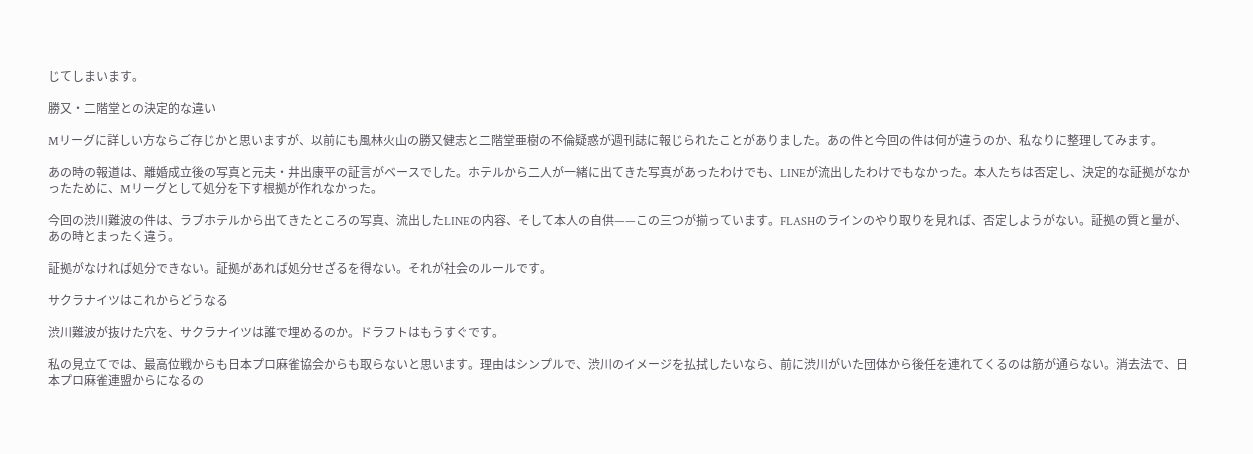じてしまいます。

勝又・二階堂との決定的な違い

Mリーグに詳しい方ならご存じかと思いますが、以前にも風林火山の勝又健志と二階堂亜樹の不倫疑惑が週刊誌に報じられたことがありました。あの件と今回の件は何が違うのか、私なりに整理してみます。

あの時の報道は、離婚成立後の写真と元夫・井出康平の証言がベースでした。ホテルから二人が一緒に出てきた写真があったわけでも、LINEが流出したわけでもなかった。本人たちは否定し、決定的な証拠がなかったために、Mリーグとして処分を下す根拠が作れなかった。

今回の渋川難波の件は、ラブホテルから出てきたところの写真、流出したLINEの内容、そして本人の自供——この三つが揃っています。FLASHのラインのやり取りを見れば、否定しようがない。証拠の質と量が、あの時とまったく違う。

証拠がなければ処分できない。証拠があれば処分せざるを得ない。それが社会のルールです。

サクラナイツはこれからどうなる

渋川難波が抜けた穴を、サクラナイツは誰で埋めるのか。ドラフトはもうすぐです。

私の見立てでは、最高位戦からも日本プロ麻雀協会からも取らないと思います。理由はシンプルで、渋川のイメージを払拭したいなら、前に渋川がいた団体から後任を連れてくるのは筋が通らない。消去法で、日本プロ麻雀連盟からになるの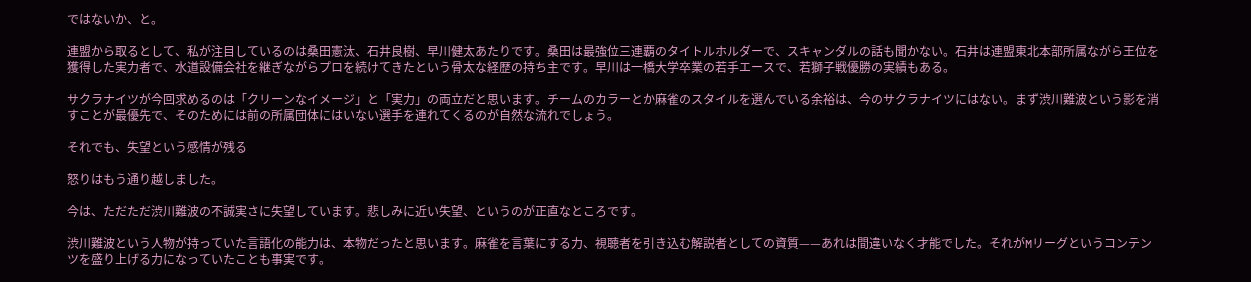ではないか、と。

連盟から取るとして、私が注目しているのは桑田憲汰、石井良樹、早川健太あたりです。桑田は最強位三連覇のタイトルホルダーで、スキャンダルの話も聞かない。石井は連盟東北本部所属ながら王位を獲得した実力者で、水道設備会社を継ぎながらプロを続けてきたという骨太な経歴の持ち主です。早川は一橋大学卒業の若手エースで、若獅子戦優勝の実績もある。

サクラナイツが今回求めるのは「クリーンなイメージ」と「実力」の両立だと思います。チームのカラーとか麻雀のスタイルを選んでいる余裕は、今のサクラナイツにはない。まず渋川難波という影を消すことが最優先で、そのためには前の所属団体にはいない選手を連れてくるのが自然な流れでしょう。

それでも、失望という感情が残る

怒りはもう通り越しました。

今は、ただただ渋川難波の不誠実さに失望しています。悲しみに近い失望、というのが正直なところです。

渋川難波という人物が持っていた言語化の能力は、本物だったと思います。麻雀を言葉にする力、視聴者を引き込む解説者としての資質——あれは間違いなく才能でした。それがMリーグというコンテンツを盛り上げる力になっていたことも事実です。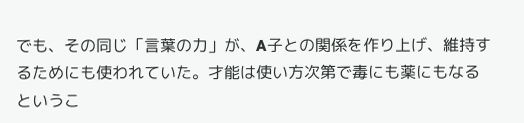でも、その同じ「言葉の力」が、A子との関係を作り上げ、維持するためにも使われていた。才能は使い方次第で毒にも薬にもなるというこ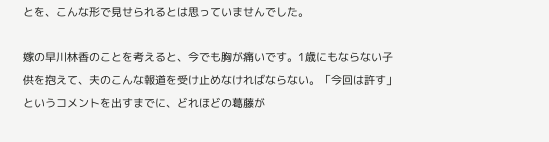とを、こんな形で見せられるとは思っていませんでした。

嫁の早川林香のことを考えると、今でも胸が痛いです。1歳にもならない子供を抱えて、夫のこんな報道を受け止めなければならない。「今回は許す」というコメントを出すまでに、どれほどの葛藤が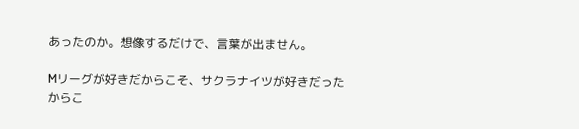あったのか。想像するだけで、言葉が出ません。

Mリーグが好きだからこそ、サクラナイツが好きだったからこ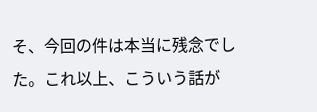そ、今回の件は本当に残念でした。これ以上、こういう話が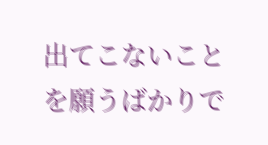出てこないことを願うばかりで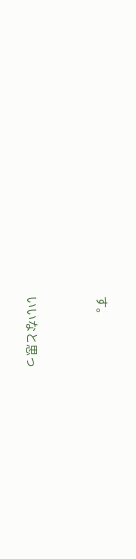す。


いいなと思っ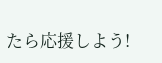たら応援しよう!